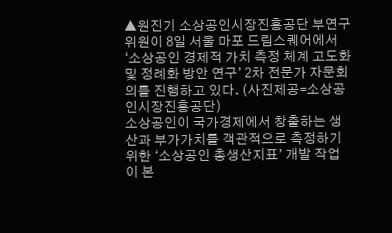▲원진기 소상공인시장진흥공단 부연구위원이 8일 서울 마포 드림스퀘어에서 ‘소상공인 경제적 가치 측정 체계 고도화 및 정례화 방안 연구’ 2차 전문가 자문회의를 진행하고 있다. (사진제공=소상공인시장진흥공단)
소상공인이 국가경제에서 창출하는 생산과 부가가치를 객관적으로 측정하기 위한 ‘소상공인 총생산지표’ 개발 작업이 본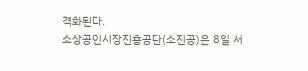격화된다.
소상공인시장진흥공단(소진공)은 8일 서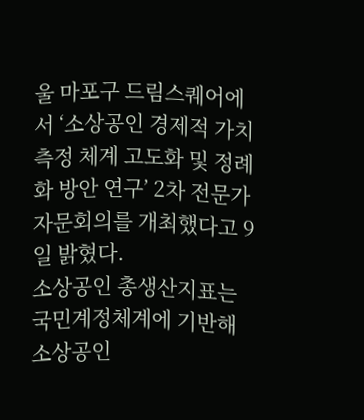울 마포구 드림스퀘어에서 ‘소상공인 경제적 가치 측정 체계 고도화 및 정례화 방안 연구’ 2차 전문가 자문회의를 개최했다고 9일 밝혔다.
소상공인 총생산지표는 국민계정체계에 기반해 소상공인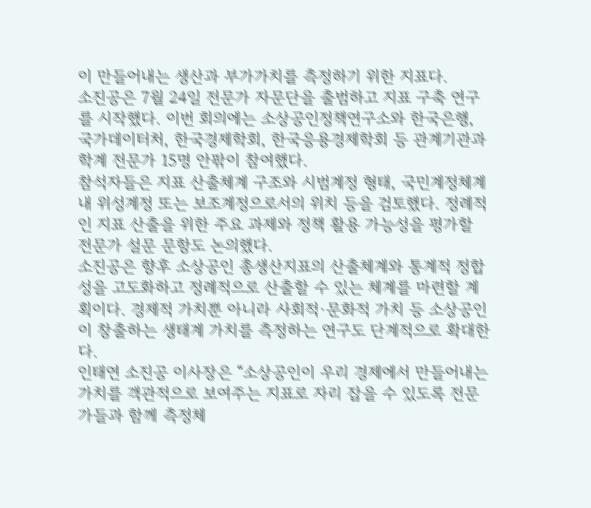이 만들어내는 생산과 부가가치를 측정하기 위한 지표다.
소진공은 7월 24일 전문가 자문단을 출범하고 지표 구축 연구를 시작했다. 이번 회의에는 소상공인정책연구소와 한국은행, 국가데이터처, 한국경제학회, 한국응용경제학회 등 관계기관과 학계 전문가 15명 안팎이 참여했다.
참석자들은 지표 산출체계 구조와 시범계정 형태, 국민계정체계 내 위성계정 또는 보조계정으로서의 위치 등을 검토했다. 정례적인 지표 산출을 위한 주요 과제와 정책 활용 가능성을 평가할 전문가 설문 문항도 논의했다.
소진공은 향후 소상공인 총생산지표의 산출체계와 통계적 정합성을 고도화하고 정례적으로 산출할 수 있는 체계를 마련할 계획이다. 경제적 가치뿐 아니라 사회적·문화적 가치 등 소상공인이 창출하는 생태계 가치를 측정하는 연구도 단계적으로 확대한다.
인태연 소진공 이사장은 “소상공인이 우리 경제에서 만들어내는 가치를 객관적으로 보여주는 지표로 자리 잡을 수 있도록 전문가들과 함께 측정체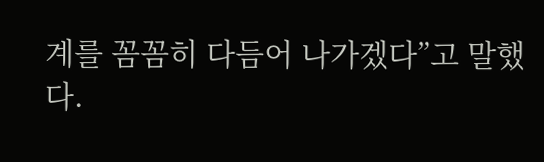계를 꼼꼼히 다듬어 나가겠다”고 말했다.